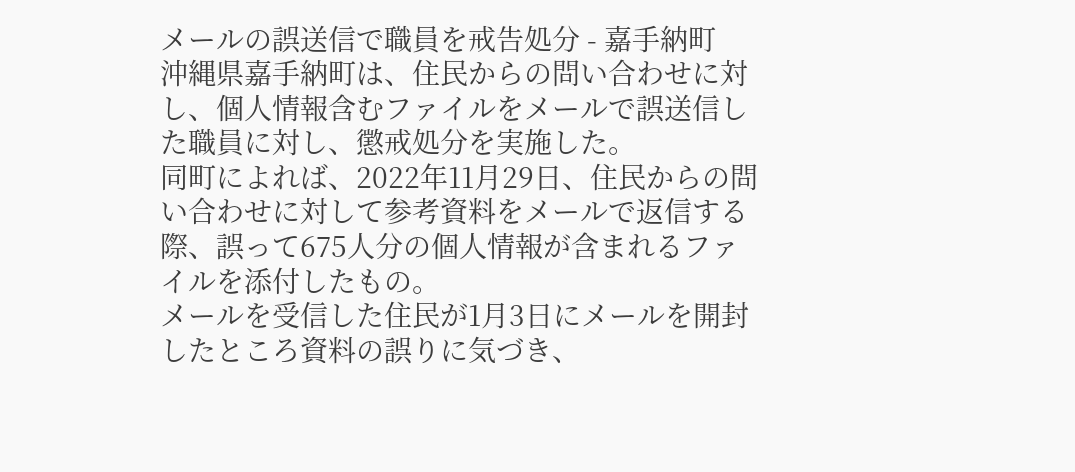メールの誤送信で職員を戒告処分 - 嘉手納町
沖縄県嘉手納町は、住民からの問い合わせに対し、個人情報含むファイルをメールで誤送信した職員に対し、懲戒処分を実施した。
同町によれば、2022年11月29日、住民からの問い合わせに対して参考資料をメールで返信する際、誤って675人分の個人情報が含まれるファイルを添付したもの。
メールを受信した住民が1月3日にメールを開封したところ資料の誤りに気づき、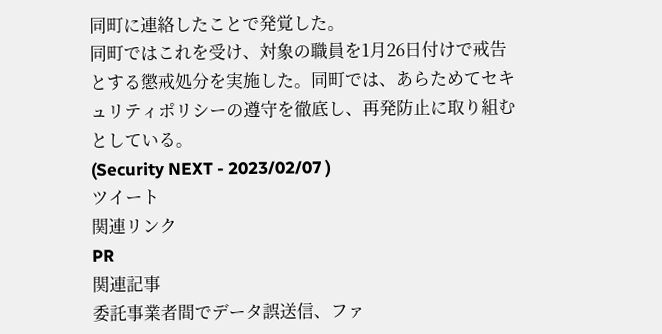同町に連絡したことで発覚した。
同町ではこれを受け、対象の職員を1月26日付けで戒告とする懲戒処分を実施した。同町では、あらためてセキュリティポリシーの遵守を徹底し、再発防止に取り組むとしている。
(Security NEXT - 2023/02/07 )
ツイート
関連リンク
PR
関連記事
委託事業者間でデータ誤送信、ファ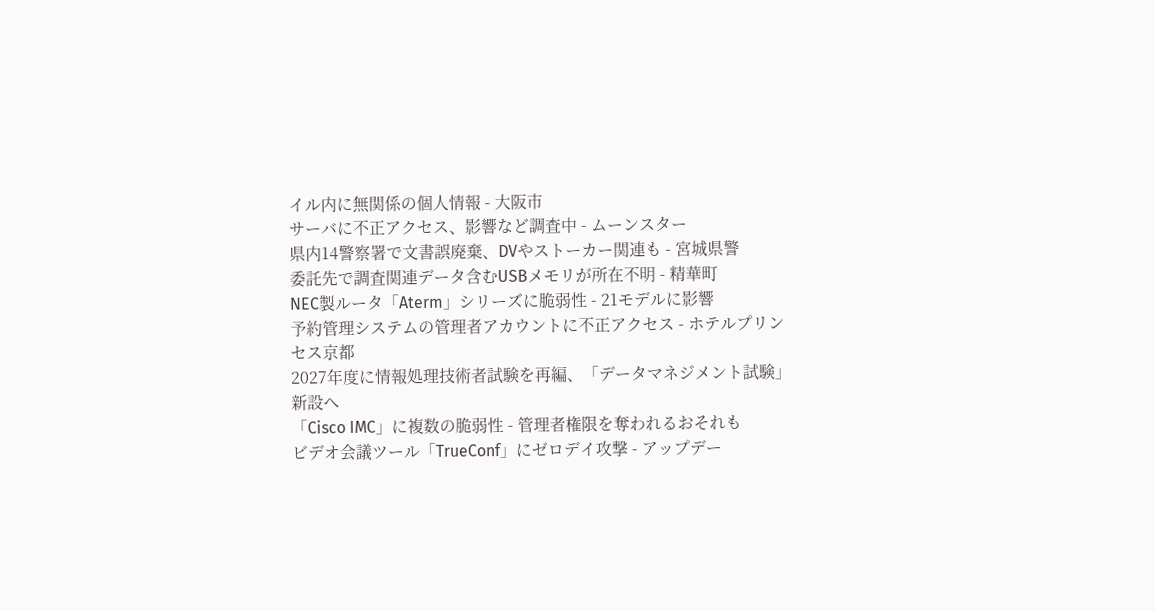イル内に無関係の個人情報 - 大阪市
サーバに不正アクセス、影響など調査中 - ムーンスター
県内14警察署で文書誤廃棄、DVやストーカー関連も - 宮城県警
委託先で調査関連データ含むUSBメモリが所在不明 - 精華町
NEC製ルータ「Aterm」シリーズに脆弱性 - 21モデルに影響
予約管理システムの管理者アカウントに不正アクセス - ホテルプリンセス京都
2027年度に情報処理技術者試験を再編、「データマネジメント試験」新設へ
「Cisco IMC」に複数の脆弱性 - 管理者権限を奪われるおそれも
ビデオ会議ツール「TrueConf」にゼロデイ攻撃 - アップデー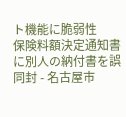ト機能に脆弱性
保険料額決定通知書に別人の納付書を誤同封 - 名古屋市